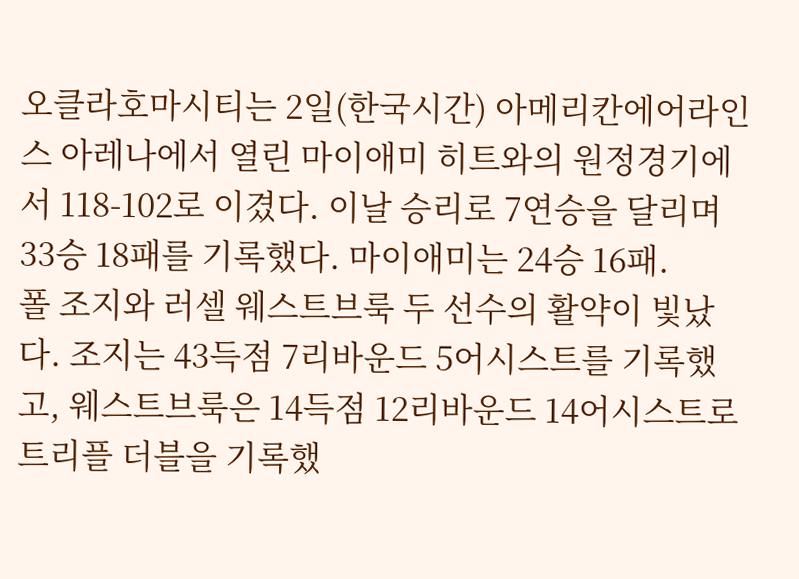오클라호마시티는 2일(한국시간) 아메리칸에어라인스 아레나에서 열린 마이애미 히트와의 원정경기에서 118-102로 이겼다. 이날 승리로 7연승을 달리며 33승 18패를 기록했다. 마이애미는 24승 16패.
폴 조지와 러셀 웨스트브룩 두 선수의 활약이 빛났다. 조지는 43득점 7리바운드 5어시스트를 기록했고, 웨스트브룩은 14득점 12리바운드 14어시스트로 트리플 더블을 기록했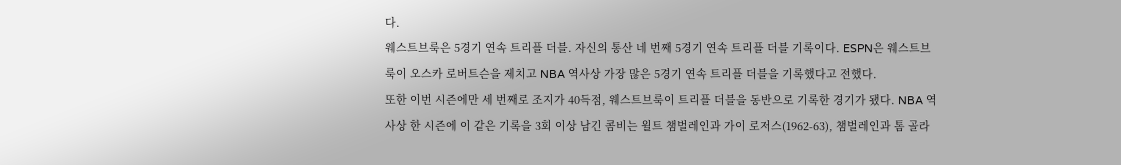다.
웨스트브룩은 5경기 연속 트리플 더블. 자신의 통산 네 번째 5경기 연속 트리플 더블 기록이다. ESPN은 웨스트브룩이 오스카 로버트슨을 제치고 NBA 역사상 가장 많은 5경기 연속 트리플 더블을 기록했다고 전했다.
또한 이번 시즌에만 세 번째로 조지가 40득점, 웨스트브룩이 트리플 더블을 동반으로 기록한 경기가 됐다. NBA 역사상 한 시즌에 이 같은 기록을 3회 이상 남긴 콤비는 윌트 챔벌레인과 가이 로저스(1962-63), 챔벌레인과 톰 골라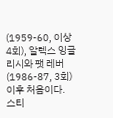(1959-60, 이상 4회), 알렉스 잉글리시와 팻 레버(1986-87, 3회) 이후 처음이다.
스티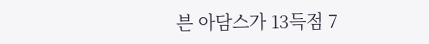븐 아담스가 13득점 7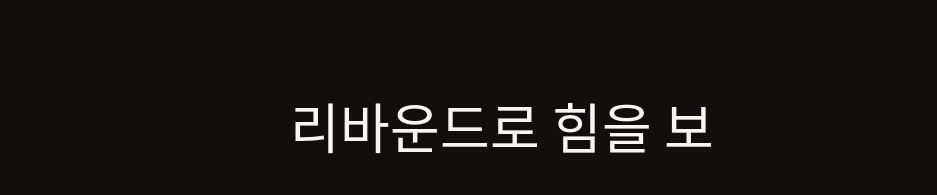리바운드로 힘을 보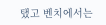탰고 벤치에서는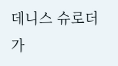데니스 슈로더가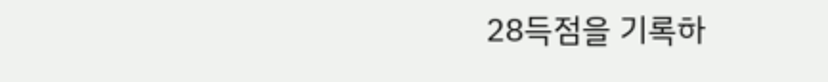28득점을 기록하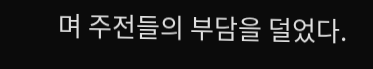며 주전들의 부담을 덜었다.